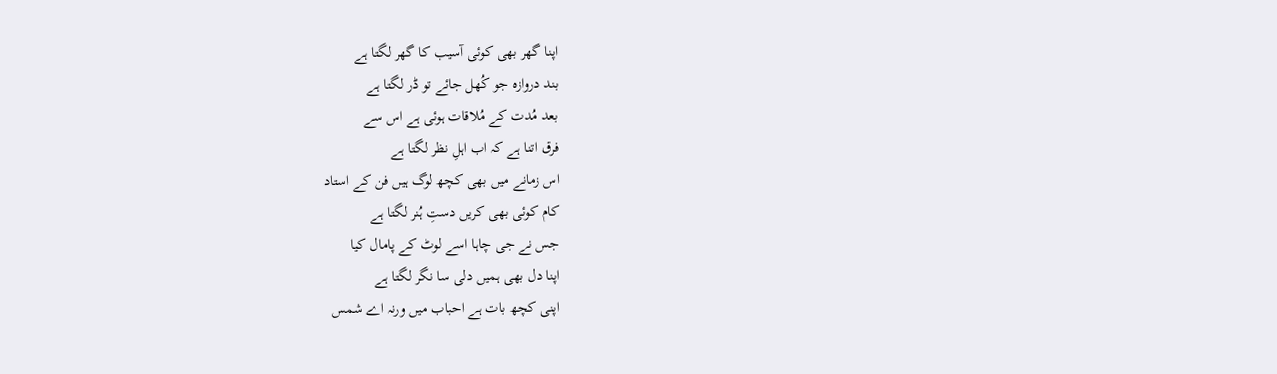اپنا گھر بھی کوئی آسیب کا گھر لگتا ہے
بند دروازہ جو کُھل جائے تو ڈر لگتا ہے
بعد مُدت کے مُلاقات ہوئی ہے اس سے
فرق اتنا ہے کہ اب اہلِ نظر لگتا ہے
اس زمانے میں بھی کچھ لوگ ہیں فن کے استاد
کام کوئی بھی کریں دستِ ہُنر لگتا ہے
جس نے جی چاہا اسے لوٹ کے پامال کیا
اپنا دل بھی ہمیں دلی سا نگر لگتا ہے
اپنی کچھ بات ہے احباب میں ورنہ اے شمس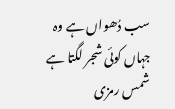سب دُھواں ہے وہ جہاں کوئی شجر لگتا ہے
شمس رمزی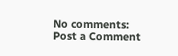No comments:
Post a Comment